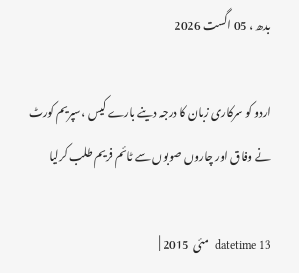بدھ ، 05 اگست 2026

اردو کو سرکاری زبان کا درجہ دینے بارے کیس ،سپریم کورٹ نے وفاق اور چاروں صوبوں سے ٹائم فریم طلب کرلیا

datetime 13  مئی  2015 |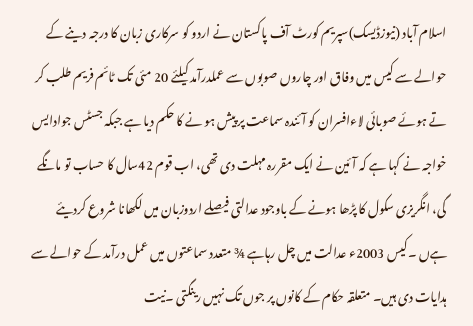اسلام آباد (نیوزڈیسک)سپریم کورٹ آف پاکستان نے اردو کو سرکاری زبان کا درجہ دینے کے حوالے سے کیس میں وفاق اور چاروں صوبوں سے عملدرآمد کیلئے 20 مئی تک ٹائم فریم طلب کر تے ہوئے صوبائی لاءافسران کو آئندہ سماعت پر پیش ہو نے کا حکم دیا ہے جبکہ جسٹس جوادایس خواجہ نے کہا ہے کہ آئین نے ایک مقررہ مہلت دی تھی، اب قوم 42سال کا حساب تو مانگے گی، انگریزی سکول کا پڑھا ہونے کے باوجود عدالتی فیصلے اردوزبان میں لکھانا شروع کردیئے ہےں ۔کیس 2003ء عدالت میں چل رہاہے ¾ متعدد سماعتوں میں عمل درآمد کے حوالے سے ہدایات دی ہیں۔ متعلقہ حکام کے کانوں پر جوں تک نہیں رینگتی ۔نیت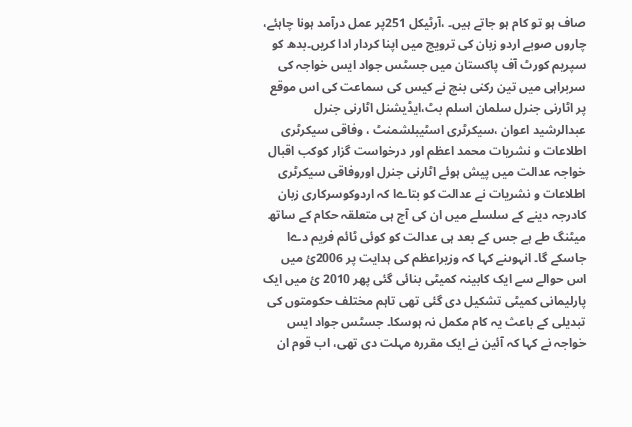صاف ہو تو کام ہو جاتے ہیں۔ ،آرٹیکل 251پر عمل درآمد ہونا چاہئے، چاروں صوبے اردو زبان کی ترویج میں اپنا کردار ادا کریں۔بدھ کو سپریم کورٹ آف پاکستان میں جسٹس جواد ایس خواجہ کی سربراہی میں تین رکنی بنچ نے کیس کی سماعت کی اس موقع پر اٹارنی جنرل سلمان اسلم بٹ،ایڈیشنل اٹارنی جنرل عبدالرشید اعوان ،سیکرٹری اسٹیبلشمنٹ ، وفاقی سیکرٹری اطلاعات و نشریات محمد اعظم اور درخواست گزار کوکب اقبال خواجہ عدالت میں پیش ہوئے اٹارنی جنرل اوروفاقی سیکرٹری اطلاعات و نشریات نے عدالت کو بتاےا کہ اردوکوسرکاری زبان کادرجہ دینے کے سلسلے میں ان کی آج ہی متعلقہ حکام کے ساتھ میٹنگ طے ہے جس کے بعد ہی عدالت کو کوئی ٹائم فریم دےا جاسکے گا۔ انہوںنے کہا کہ وزیراعظم کی ہدایت پر 2006ئ میں اس حوالے سے ایک کابینہ کمیٹی بنائی گئی پھر 2010 ئ میں ایک پارلیمانی کمیٹی تشکیل دی گئی تھی تاہم مختلف حکومتوں کی تبدیلی کے باعث یہ کام مکمل نہ ہوسکا۔ جسٹس جواد ایس خواجہ نے کہا کہ آئین نے ایک مقررہ مہلت دی تھی، اب قوم ان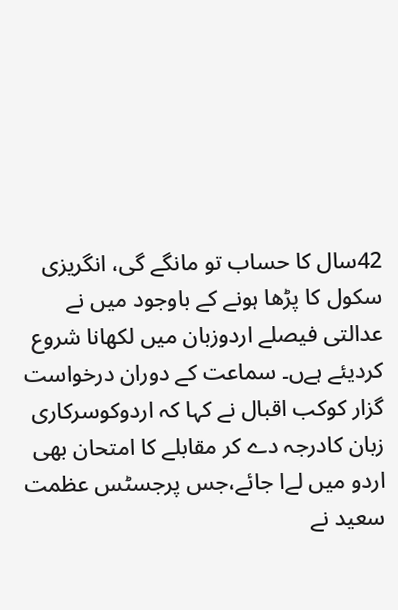42سال کا حساب تو مانگے گی، انگریزی سکول کا پڑھا ہونے کے باوجود میں نے عدالتی فیصلے اردوزبان میں لکھانا شروع کردیئے ہےں۔ سماعت کے دوران درخواست گزار کوکب اقبال نے کہا کہ اردوکوسرکاری زبان کادرجہ دے کر مقابلے کا امتحان بھی اردو میں لےا جائے،جس پرجسٹس عظمت سعید نے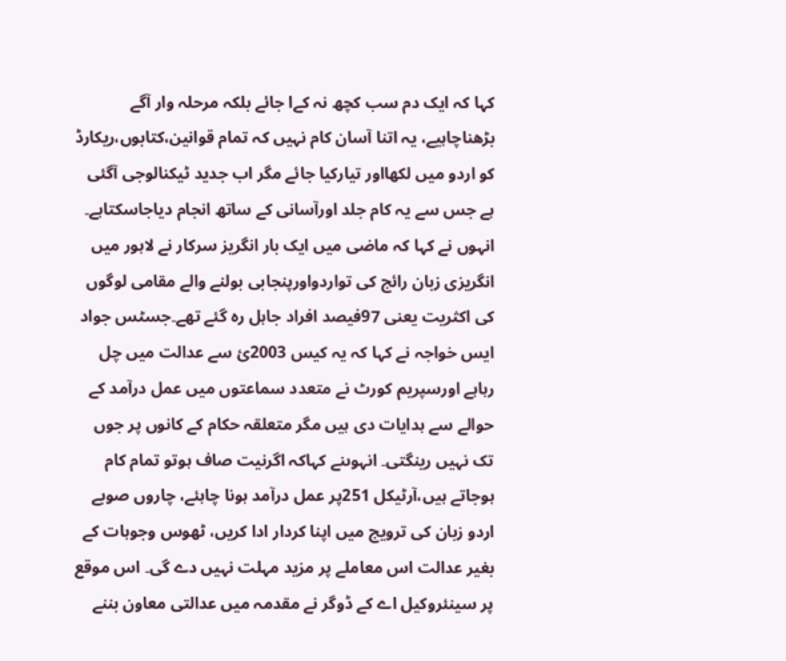کہا کہ ایک دم سب کچھ نہ کےا جائے بلکہ مرحلہ وار آگے بڑھناچاہیے، یہ اتنا آسان کام نہیں کہ تمام قوانین،کتابوں،ریکارڈ کو اردو میں لکھااور تیارکیا جائے مگر اب جدید ٹیکنالوجی آگئی ہے جس سے یہ کام جلد اورآسانی کے ساتھ انجام دیاجاسکتاہے۔ انہوں نے کہا کہ ماضی میں ایک بار انگریز سرکار نے لاہور میں انگریزی زبان رائج کی تواردواورپنجابی بولنے والے مقامی لوگوں کی اکثریت یعنی 97فیصد افراد جاہل رہ گئے تھے۔جسٹس جواد ایس خواجہ نے کہا کہ یہ کیس 2003ئ سے عدالت میں چل رہاہے اورسپریم کورٹ نے متعدد سماعتوں میں عمل درآمد کے حوالے سے ہدایات دی ہیں مگر متعلقہ حکام کے کانوں پر جوں تک نہیں رینگتی۔ انہوںنے کہاکہ اگرنیت صاف ہوتو تمام کام ہوجاتے ہیں،آرٹیکل 251پر عمل درآمد ہونا چاہئے، چاروں صوبے اردو زبان کی ترویج میں اپنا کردار ادا کریں، ٹھوس وجوہات کے بغیر عدالت اس معاملے پر مزید مہلت نہیں دے گی۔ اس موقع پر سینئروکیل اے کے ڈوگر نے مقدمہ میں عدالتی معاون بننے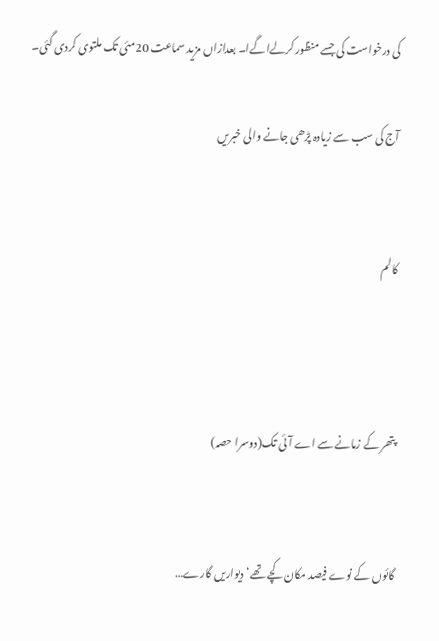کی درخواست کی جسے منظور کرلےاگےا۔ بعدازاں مزید سماعت 20مئی تک ملتوی کردی گئی۔

آج کی سب سے زیادہ پڑھی جانے والی خبریں


کالم



پتھر کے زمانے سے اے آئی تک(دوسرا حصہ)


گائوں کے نوے فیصد مکان کچے تھے‘ دیواریں گارے…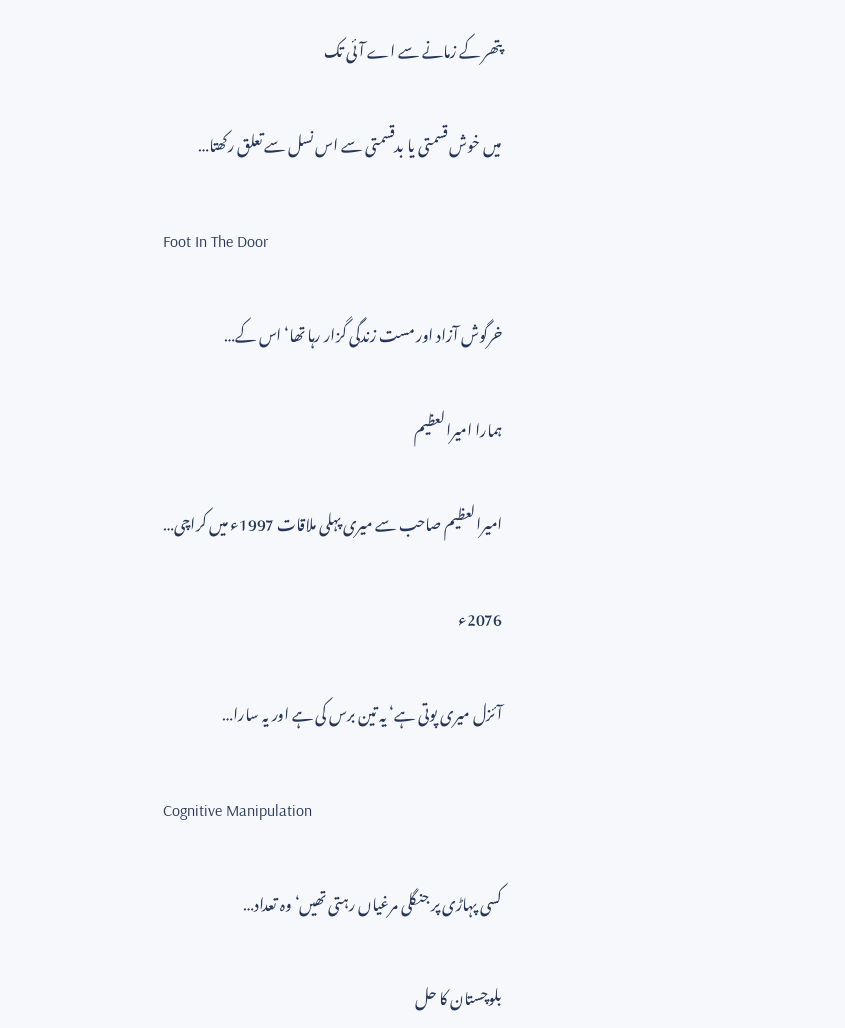پتھر کے زمانے سے اے آئی تک

میں خوش قسمتی یا بدقسمتی سے اس نسل سے تعلق رکھتا…

Foot In The Door

خرگوش آزاد اور مست زندگی گزار رہا تھا‘ اس کے…

ہمارا امیرالعظیم

امیرالعظیم صاحب سے میری پہلی ملاقات 1997ء میں کراچی…

2076ء

آئزل میری پوتی ہے‘ یہ تین برس کی ہے اور یہ سارا…

Cognitive Manipulation

کسی پہاڑی پر جنگلی مرغیاں رہتی تھیں‘ وہ تعداد…

بلوچستان کا حل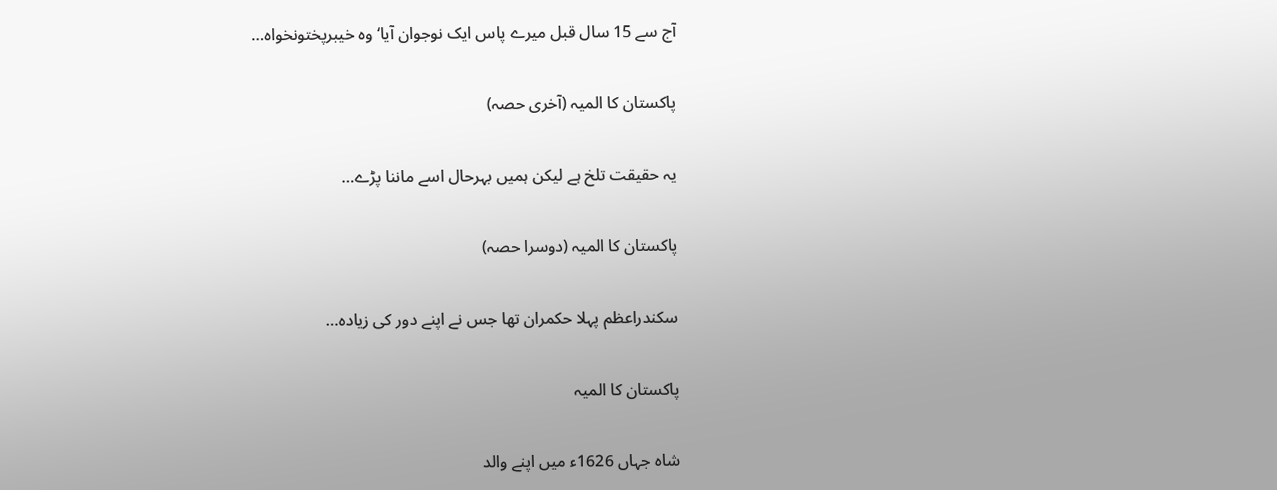آج سے 15 سال قبل میرے پاس ایک نوجوان آیا‘ وہ خیبرپختونخواہ…

پاکستان کا المیہ (آخری حصہ)

یہ حقیقت تلخ ہے لیکن ہمیں بہرحال اسے ماننا پڑے…

پاکستان کا المیہ (دوسرا حصہ)

سکندراعظم پہلا حکمران تھا جس نے اپنے دور کی زیادہ…

پاکستان کا المیہ

شاہ جہاں 1626ء میں اپنے والد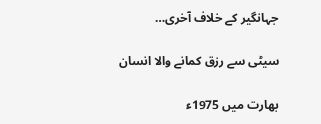جہانگیر کے خلاف آخری…

سیٹی سے رزق کمانے والا انسان

بھارت میں 1975ء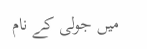میں جولی کے نام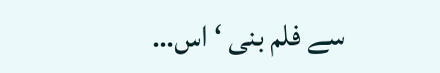سے فلم بنی ‘ اس…